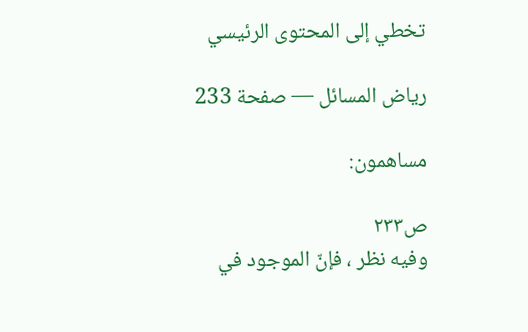تخطي إلى المحتوى الرئيسي

رياض المسائل — صفحة 233

مساهمون:

ص٢٣٣
وفيه نظر ، فإنّ الموجود في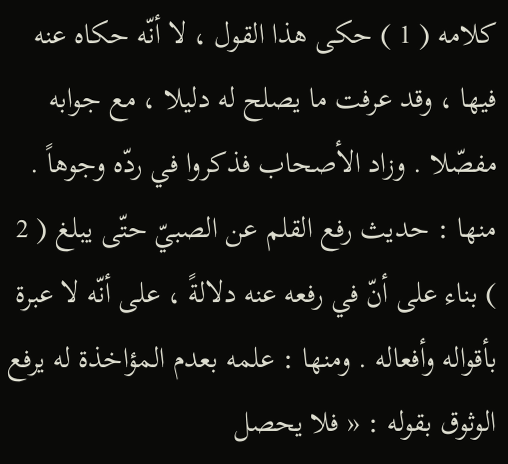كلامه ( 1 ) حكى هذا القول ، لا أنّه حكاه عنه فيها ، وقد عرفت ما يصلح له دليلا ، مع جوابه مفصّلا . وزاد الأصحاب فذكروا في ردّه وجوهاً . منها : حديث رفع القلم عن الصبيّ حتّى يبلغ ( 2 ) بناء على أنّ في رفعه عنه دلالةً ، على أنّه لا عبرة بأقواله وأفعاله . ومنها : علمه بعدم المؤاخذة له يرفع الوثوق بقوله : « فلا يحصل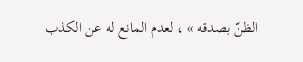الظنّ بصدقه » ، لعدم المانع له عن الكذب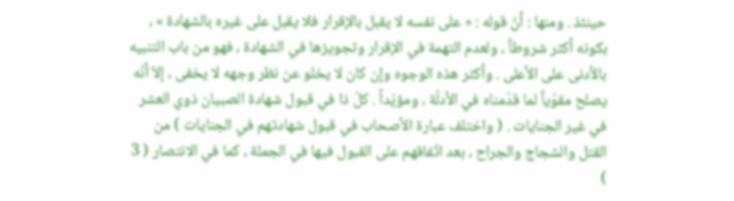حينئذ . ومنها : أنّ قوله : « على نفسه لا يقبل بالإقرار فلا يقبل على غيره بالشهادة » ، بكونه أكثر شروطاً ، ولعدم التهمة في الإقرار وتجويزها في الشهادة ، فهو من باب التنبيه بالأدنى على الأعلى . وأكثر هذه الوجوه وإن كان لا يخلو عن نظر وجهه لا يخفى ، إلاّ أنّه يصلح مقوّياً لما قدّمناه في الأدلّة ، ومؤيّداً . كلّ ذا في قبول شهادة الصبيان ذوي العشر في غير الجنايات . ( واختلف عبارة الأصحاب في قبول شهادتهم في الجنايات ) من القتل والشجاج والجراح ، بعد اتّفاقهم على القبول فيها في الجملة ، كما في الانتصار ( 3 )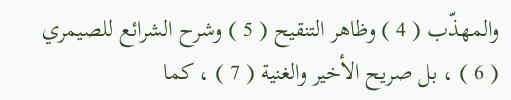والمهذّب ( 4 ) وظاهر التنقيح ( 5 ) وشرح الشرائع للصيمري ( 6 ) ، بل صريح الأخير والغنية ( 7 ) ، كما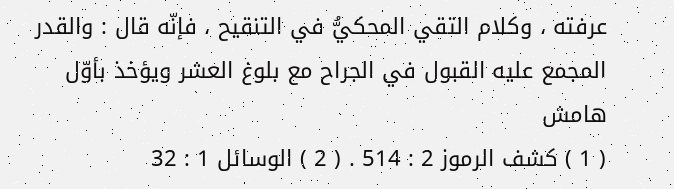عرفته ، وكلام التقي المحكيُّ في التنقيح ، فإنّه قال : والقدر المجمع عليه القبول في الجراح مع بلوغ العشر ويؤخذ بأوّل
هامش
( 1 ) كشف الرموز 2 : 514 . ( 2 ) الوسائل 1 : 32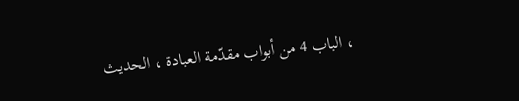، الباب 4 من أبواب مقدّمة العبادة ، الحديث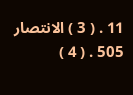11 . ( 3 ) الانتصار 505 . ( 4 )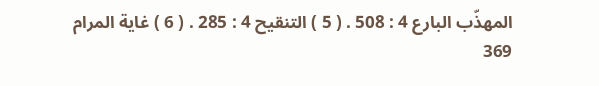المهذّب البارع 4 : 508 . ( 5 ) التنقيح 4 : 285 . ( 6 ) غاية المرام 369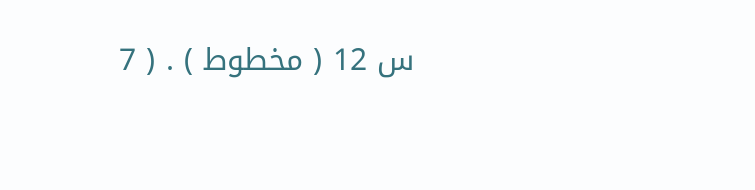س 12 ( مخطوط ) . ( 7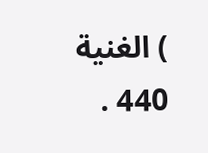) الغنية 440 .